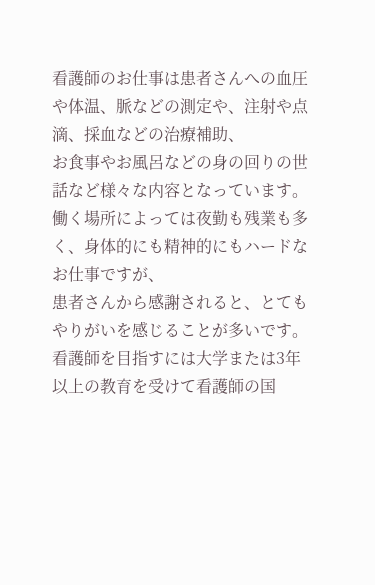看護師のお仕事は患者さんへの血圧や体温、脈などの測定や、注射や点滴、採血などの治療補助、
お食事やお風呂などの身の回りの世話など様々な内容となっています。
働く場所によっては夜勤も残業も多く、身体的にも精神的にもハードなお仕事ですが、
患者さんから感謝されると、とてもやりがいを感じることが多いです。
看護師を目指すには大学または3年以上の教育を受けて看護師の国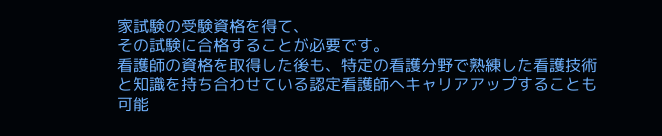家試験の受験資格を得て、
その試験に合格することが必要です。
看護師の資格を取得した後も、特定の看護分野で熟練した看護技術と知識を持ち合わせている認定看護師へキャリアアップすることも可能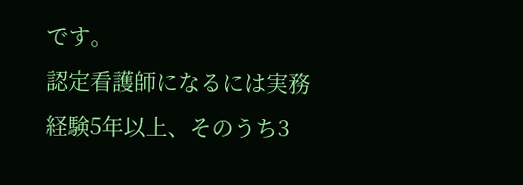です。
認定看護師になるには実務経験5年以上、そのうち3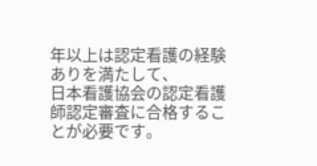年以上は認定看護の経験ありを満たして、
日本看護協会の認定看護師認定審査に合格することが必要です。